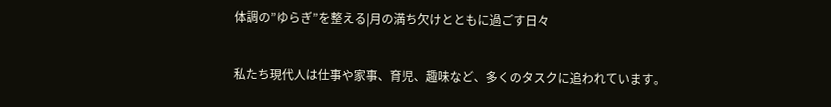体調の”ゆらぎ”を整える|月の満ち欠けとともに過ごす日々

私たち現代人は仕事や家事、育児、趣味など、多くのタスクに追われています。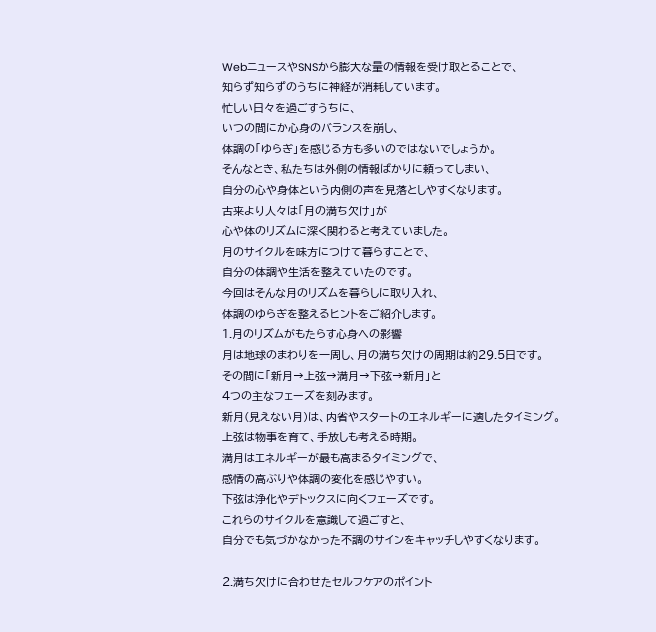WebニュースやSNSから膨大な量の情報を受け取とることで、
知らず知らずのうちに神経が消耗しています。
忙しい日々を過ごすうちに、
いつの間にか心身のバランスを崩し、
体調の「ゆらぎ」を感じる方も多いのではないでしょうか。
そんなとき、私たちは外側の情報ばかりに頼ってしまい、
自分の心や身体という内側の声を見落としやすくなります。
古来より人々は「月の満ち欠け」が
心や体のリズムに深く関わると考えていました。
月のサイクルを味方につけて暮らすことで、
自分の体調や生活を整えていたのです。
今回はそんな月のリズムを暮らしに取り入れ、
体調のゆらぎを整えるヒントをご紹介します。
1.月のリズムがもたらす心身への影響
月は地球のまわりを一周し、月の満ち欠けの周期は約29.5日です。
その間に「新月→上弦→満月→下弦→新月」と
4つの主なフェーズを刻みます。
新月(見えない月)は、内省やスタートのエネルギーに適したタイミング。
上弦は物事を育て、手放しも考える時期。
満月はエネルギーが最も高まるタイミングで、
感情の高ぶりや体調の変化を感じやすい。
下弦は浄化やデトックスに向くフェーズです。
これらのサイクルを意識して過ごすと、
自分でも気づかなかった不調のサインをキャッチしやすくなります。

2.満ち欠けに合わせたセルフケアのポイント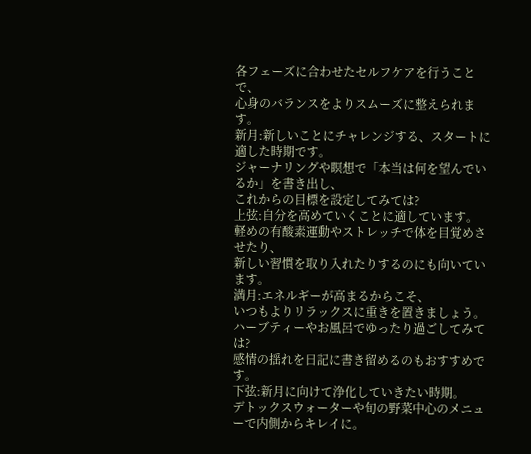各フェーズに合わせたセルフケアを行うことで、
心身のバランスをよりスムーズに整えられます。
新月:新しいことにチャレンジする、スタートに適した時期です。
ジャーナリングや瞑想で「本当は何を望んでいるか」を書き出し、
これからの目標を設定してみては?
上弦:自分を高めていくことに適しています。
軽めの有酸素運動やストレッチで体を目覚めさせたり、
新しい習慣を取り入れたりするのにも向いています。
満月:エネルギーが高まるからこそ、
いつもよりリラックスに重きを置きましょう。
ハーブティーやお風呂でゆったり過ごしてみては?
感情の揺れを日記に書き留めるのもおすすめです。
下弦:新月に向けて浄化していきたい時期。
デトックスウォーターや旬の野菜中心のメニューで内側からキレイに。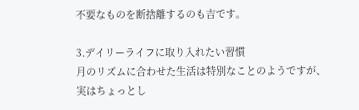不要なものを断捨離するのも吉です。

3.デイリーライフに取り入れたい習慣
月のリズムに合わせた生活は特別なことのようですが、
実はちょっとし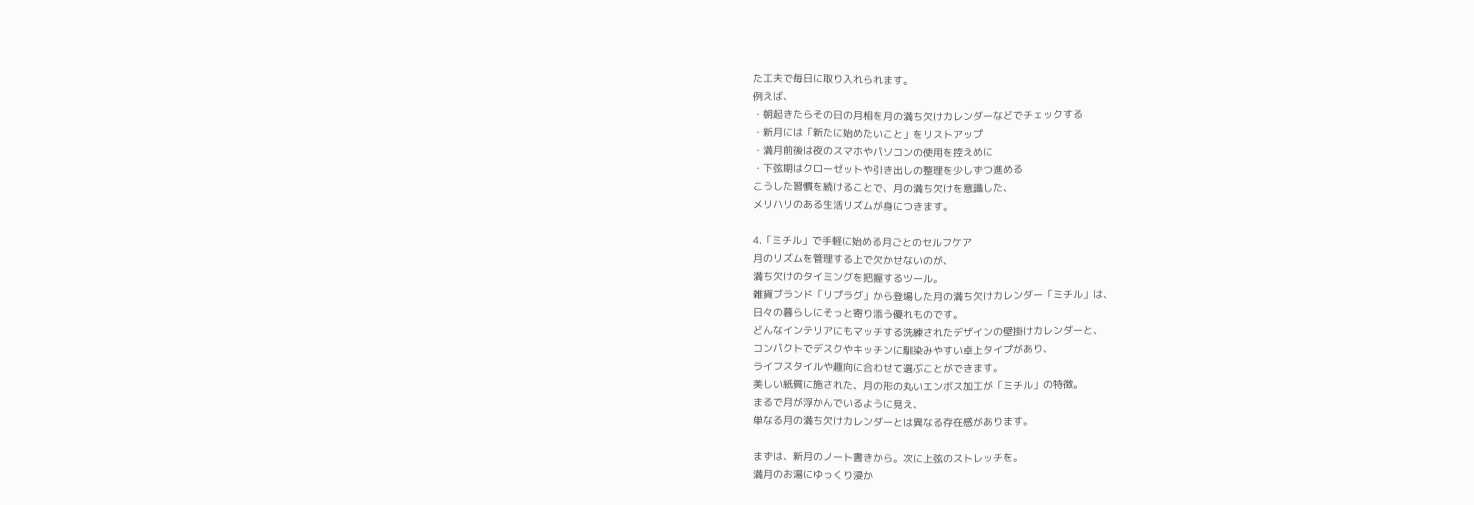た工夫で毎日に取り入れられます。
例えば、
・朝起きたらその日の月相を月の満ち欠けカレンダーなどでチェックする
・新月には「新たに始めたいこと」をリストアップ
・満月前後は夜のスマホやパソコンの使用を控えめに
・下弦期はクローゼットや引き出しの整理を少しずつ進める
こうした習慣を続けることで、月の満ち欠けを意識した、
メリハリのある生活リズムが身につきます。

4.「ミチル」で手軽に始める月ごとのセルフケア
月のリズムを管理する上で欠かせないのが、
満ち欠けのタイミングを把握するツール。
雑貨ブランド「リプラグ」から登場した月の満ち欠けカレンダー「ミチル」は、
日々の暮らしにそっと寄り添う優れものです。
どんなインテリアにもマッチする洗練されたデザインの壁掛けカレンダーと、
コンパクトでデスクやキッチンに馴染みやすい卓上タイプがあり、
ライフスタイルや趣向に合わせて選ぶことができます。
美しい紙質に施された、月の形の丸いエンボス加工が「ミチル」の特徴。
まるで月が浮かんでいるように見え、
単なる月の満ち欠けカレンダーとは異なる存在感があります。

まずは、新月のノート書きから。次に上弦のストレッチを。
満月のお湯にゆっくり浸か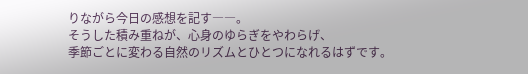りながら今日の感想を記す――。
そうした積み重ねが、心身のゆらぎをやわらげ、
季節ごとに変わる自然のリズムとひとつになれるはずです。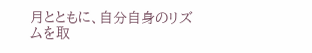月とともに、自分自身のリズムを取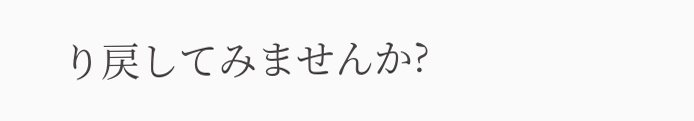り戻してみませんか?